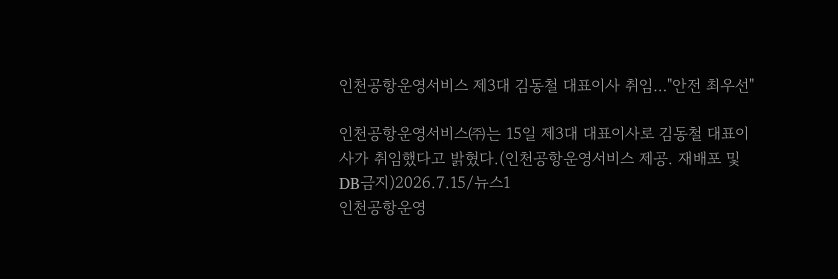인천공항운영서비스 제3대 김동철 대표이사 취임…"안전 최우선"

인천공항운영서비스㈜는 15일 제3대 대표이사로 김동철 대표이사가 취임했다고 밝혔다.(인천공항운영서비스 제공. 재배포 및 DB금지)2026.7.15/뉴스1
인천공항운영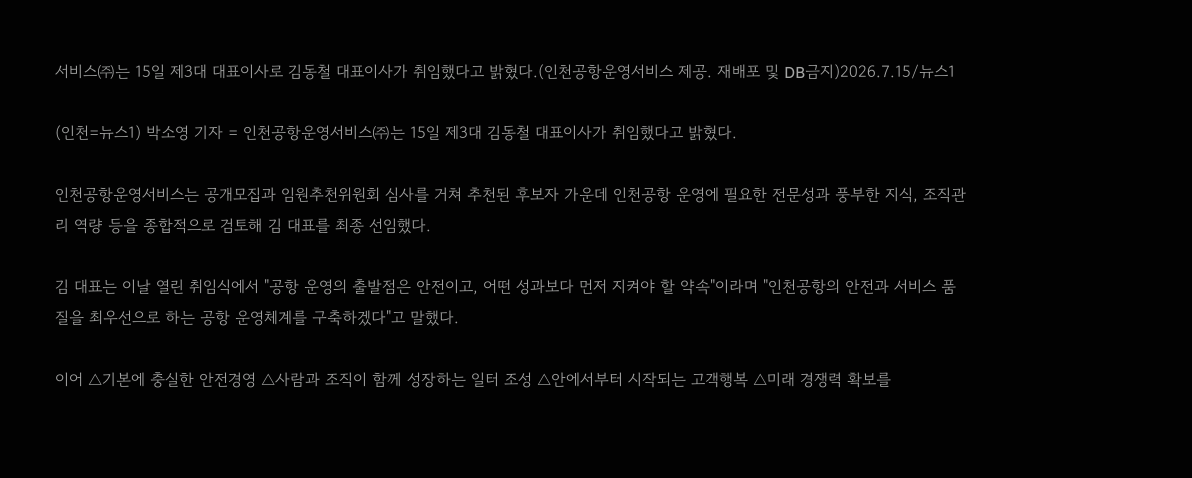서비스㈜는 15일 제3대 대표이사로 김동철 대표이사가 취임했다고 밝혔다.(인천공항운영서비스 제공. 재배포 및 DB금지)2026.7.15/뉴스1

(인천=뉴스1) 박소영 기자 = 인천공항운영서비스㈜는 15일 제3대 김동철 대표이사가 취임했다고 밝혔다.

인천공항운영서비스는 공개모집과 임원추천위원회 심사를 거쳐 추천된 후보자 가운데 인천공항 운영에 필요한 전문성과 풍부한 지식, 조직관리 역량 등을 종합적으로 검토해 김 대표를 최종 선임했다.

김 대표는 이날 열린 취임식에서 "공항 운영의 출발점은 안전이고, 어떤 성과보다 먼저 지켜야 할 약속"이라며 "인천공항의 안전과 서비스 품질을 최우선으로 하는 공항 운영체계를 구축하겠다"고 말했다.

이어 △기본에 충실한 안전경영 △사람과 조직이 함께 성장하는 일터 조성 △안에서부터 시작되는 고객행복 △미래 경쟁력 확보를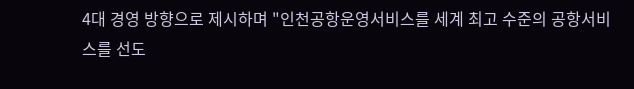4대 경영 방향으로 제시하며 "인천공항운영서비스를 세계 최고 수준의 공항서비스를 선도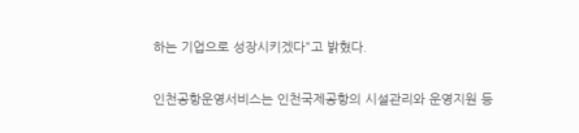하는 기업으로 성장시키겠다"고 밝혔다.

인천공항운영서비스는 인천국제공항의 시설관리와 운영지원 등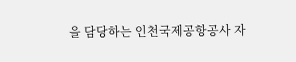을 담당하는 인천국제공항공사 자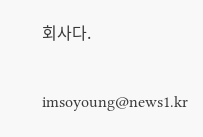회사다.

imsoyoung@news1.kr